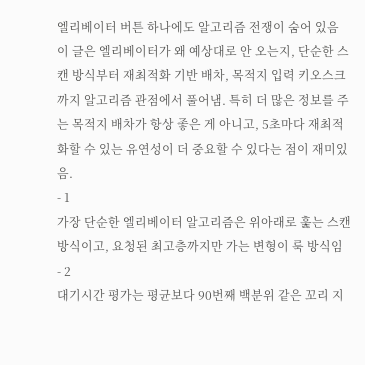엘리베이터 버튼 하나에도 알고리즘 전쟁이 숨어 있음
이 글은 엘리베이터가 왜 예상대로 안 오는지, 단순한 스캔 방식부터 재최적화 기반 배차, 목적지 입력 키오스크까지 알고리즘 관점에서 풀어냄. 특히 더 많은 정보를 주는 목적지 배차가 항상 좋은 게 아니고, 5초마다 재최적화할 수 있는 유연성이 더 중요할 수 있다는 점이 재미있음.
- 1
가장 단순한 엘리베이터 알고리즘은 위아래로 훑는 스캔 방식이고, 요청된 최고층까지만 가는 변형이 룩 방식임
- 2
대기시간 평가는 평균보다 90번째 백분위 같은 꼬리 지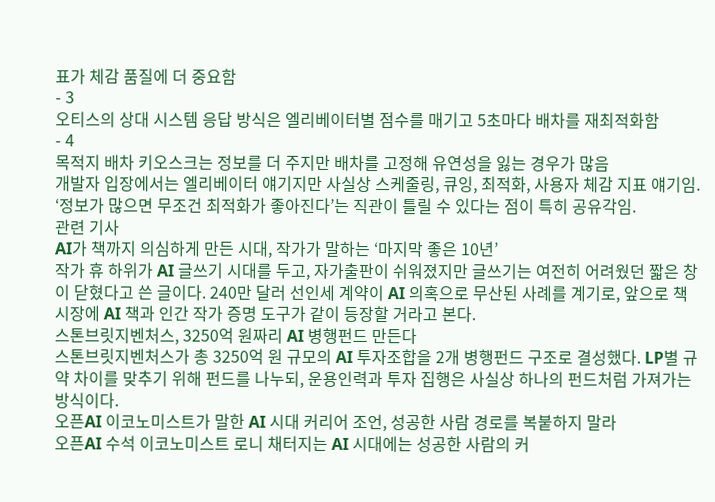표가 체감 품질에 더 중요함
- 3
오티스의 상대 시스템 응답 방식은 엘리베이터별 점수를 매기고 5초마다 배차를 재최적화함
- 4
목적지 배차 키오스크는 정보를 더 주지만 배차를 고정해 유연성을 잃는 경우가 많음
개발자 입장에서는 엘리베이터 얘기지만 사실상 스케줄링, 큐잉, 최적화, 사용자 체감 지표 얘기임. ‘정보가 많으면 무조건 최적화가 좋아진다’는 직관이 틀릴 수 있다는 점이 특히 공유각임.
관련 기사
AI가 책까지 의심하게 만든 시대, 작가가 말하는 ‘마지막 좋은 10년’
작가 휴 하위가 AI 글쓰기 시대를 두고, 자가출판이 쉬워졌지만 글쓰기는 여전히 어려웠던 짧은 창이 닫혔다고 쓴 글이다. 240만 달러 선인세 계약이 AI 의혹으로 무산된 사례를 계기로, 앞으로 책 시장에 AI 책과 인간 작가 증명 도구가 같이 등장할 거라고 본다.
스톤브릿지벤처스, 3250억 원짜리 AI 병행펀드 만든다
스톤브릿지벤처스가 총 3250억 원 규모의 AI 투자조합을 2개 병행펀드 구조로 결성했다. LP별 규약 차이를 맞추기 위해 펀드를 나누되, 운용인력과 투자 집행은 사실상 하나의 펀드처럼 가져가는 방식이다.
오픈AI 이코노미스트가 말한 AI 시대 커리어 조언, 성공한 사람 경로를 복붙하지 말라
오픈AI 수석 이코노미스트 로니 채터지는 AI 시대에는 성공한 사람의 커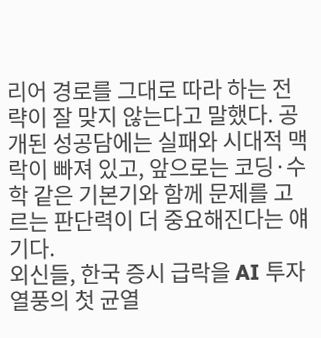리어 경로를 그대로 따라 하는 전략이 잘 맞지 않는다고 말했다. 공개된 성공담에는 실패와 시대적 맥락이 빠져 있고, 앞으로는 코딩·수학 같은 기본기와 함께 문제를 고르는 판단력이 더 중요해진다는 얘기다.
외신들, 한국 증시 급락을 AI 투자 열풍의 첫 균열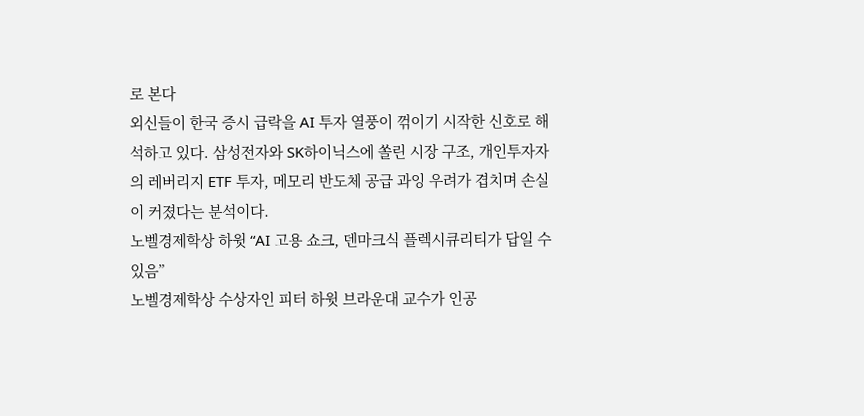로 본다
외신들이 한국 증시 급락을 AI 투자 열풍이 꺾이기 시작한 신호로 해석하고 있다. 삼성전자와 SK하이닉스에 쏠린 시장 구조, 개인투자자의 레버리지 ETF 투자, 메모리 반도체 공급 과잉 우려가 겹치며 손실이 커졌다는 분석이다.
노벨경제학상 하윗 “AI 고용 쇼크, 덴마크식 플렉시큐리티가 답일 수 있음”
노벨경제학상 수상자인 피터 하윗 브라운대 교수가 인공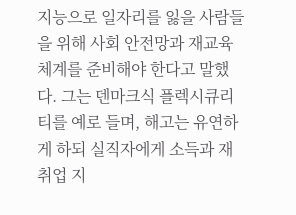지능으로 일자리를 잃을 사람들을 위해 사회 안전망과 재교육 체계를 준비해야 한다고 말했다. 그는 덴마크식 플렉시큐리티를 예로 들며, 해고는 유연하게 하되 실직자에게 소득과 재취업 지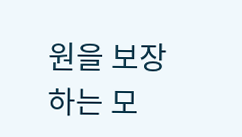원을 보장하는 모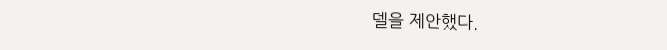델을 제안했다.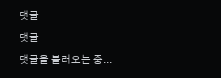댓글
댓글
댓글을 불러오는 중...